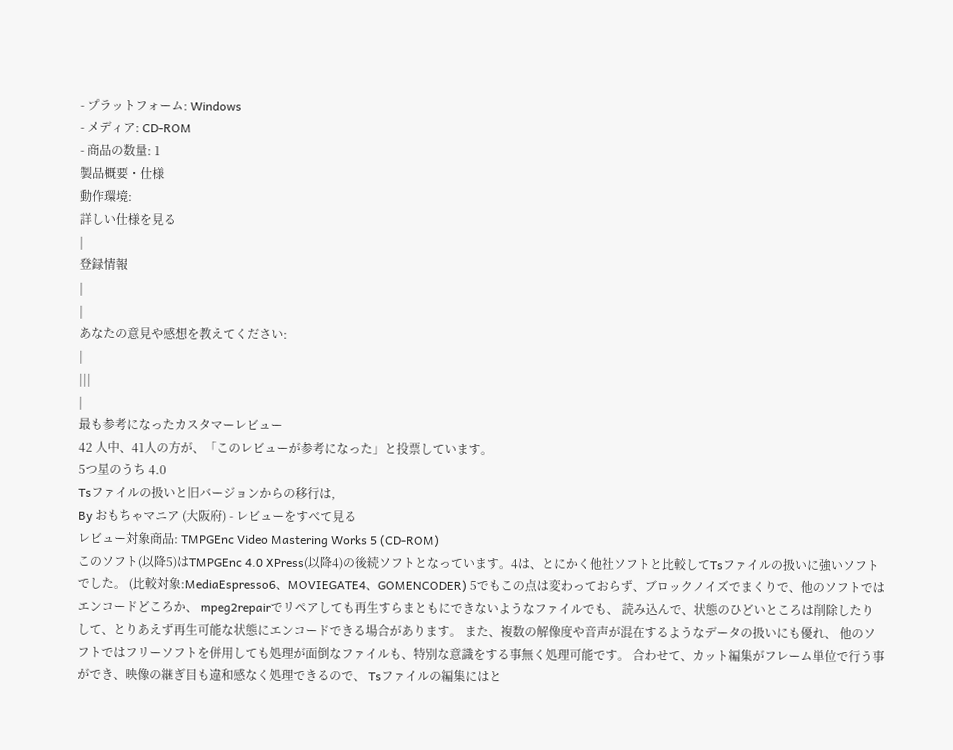- プラットフォーム: Windows
- メディア: CD-ROM
- 商品の数量: 1
製品概要・仕様
動作環境:
詳しい仕様を見る
|
登録情報
|
|
あなたの意見や感想を教えてください:
|
|||
|
最も参考になったカスタマーレビュー
42 人中、41人の方が、「このレビューが参考になった」と投票しています。
5つ星のうち 4.0
Tsファイルの扱いと旧バージョンからの移行は,
By おもちゃマニア (大阪府) - レビューをすべて見る
レビュー対象商品: TMPGEnc Video Mastering Works 5 (CD-ROM)
このソフト(以降5)はTMPGEnc 4.0 XPress(以降4)の後続ソフトとなっています。4は、とにかく他社ソフトと比較してTsファイルの扱いに強いソフトでした。 (比較対象:MediaEspresso6、MOVIEGATE4、GOMENCODER) 5でもこの点は変わっておらず、ブロックノイズでまくりで、他のソフトではエンコードどころか、 mpeg2repairでリペアしても再生すらまともにできないようなファイルでも、 読み込んで、状態のひどいところは削除したりして、とりあえず再生可能な状態にエンコードできる場合があります。 また、複数の解像度や音声が混在するようなデータの扱いにも優れ、 他のソフトではフリーソフトを併用しても処理が面倒なファイルも、特別な意識をする事無く処理可能です。 合わせて、カット編集がフレーム単位で行う事ができ、映像の継ぎ目も違和感なく処理できるので、 Tsファイルの編集にはと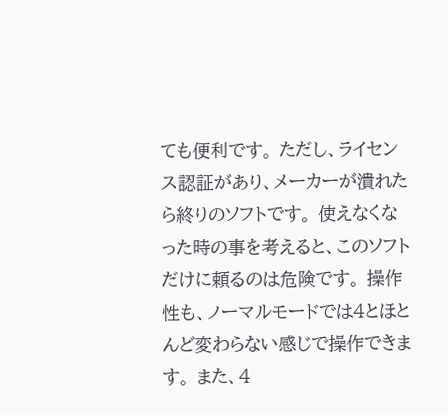ても便利です。 ただし、ライセンス認証があり、メーカーが潰れたら終りのソフトです。 使えなくなった時の事を考えると、このソフトだけに頼るのは危険です。 操作性も、ノーマルモードでは4とほとんど変わらない感じで操作できます。 また、4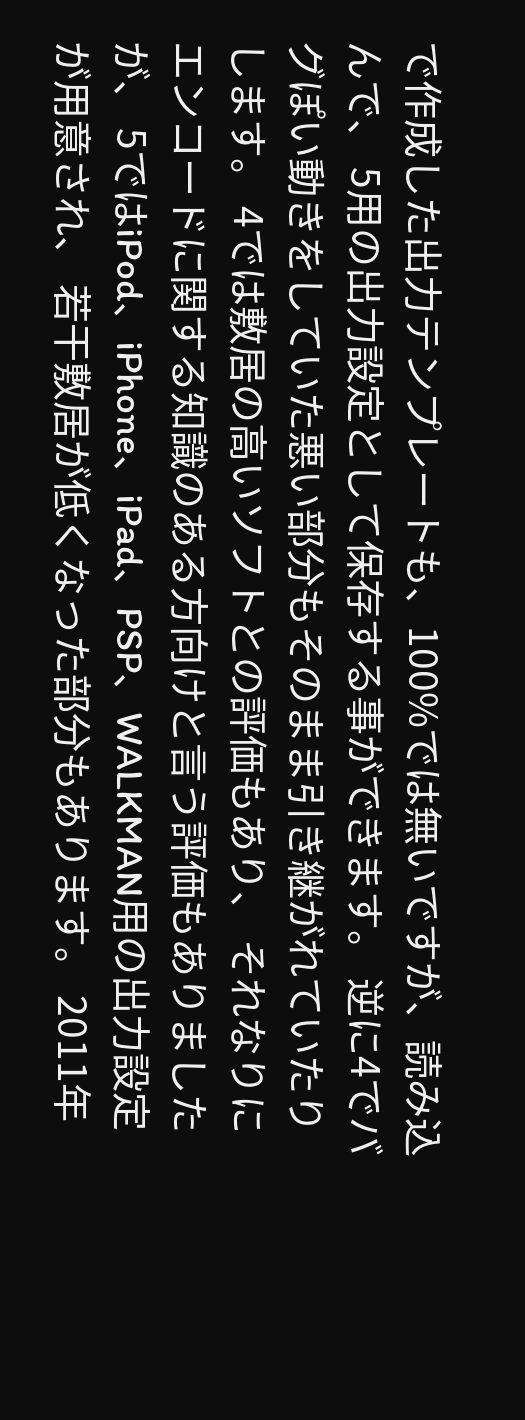で作成した出力テンプレートも、100%では無いですが、読み込んで、 5用の出力設定として保存する事ができます。 逆に4でバグぽい動きをしていた悪い部分もそのまま引き継がれていたりします。 4では敷居の高いソフトとの評価もあり、 それなりにエンコードに関する知識のある方向けと言う評価もありましたが、 5ではiPod、iPhone、iPad、PSP、WALKMAN用の出力設定が用意され、 若干敷居が低くなった部分もあります。 2011年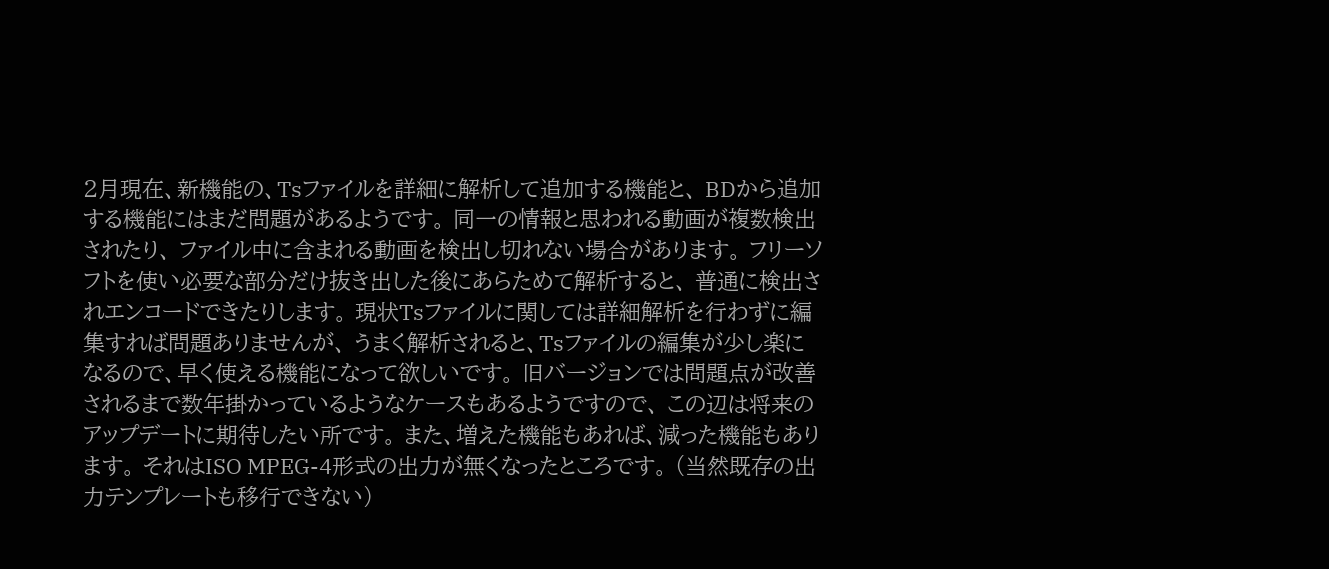2月現在、新機能の、Tsファイルを詳細に解析して追加する機能と、 BDから追加する機能にはまだ問題があるようです。 同一の情報と思われる動画が複数検出されたり、 ファイル中に含まれる動画を検出し切れない場合があります。 フリーソフトを使い必要な部分だけ抜き出した後にあらためて解析すると、 普通に検出されエンコードできたりします。 現状Tsファイルに関しては詳細解析を行わずに編集すれば問題ありませんが、 うまく解析されると、Tsファイルの編集が少し楽になるので、早く使える機能になって欲しいです。 旧バージョンでは問題点が改善されるまで数年掛かっているようなケースもあるようですので、 この辺は将来のアップデートに期待したい所です。 また、増えた機能もあれば、減った機能もあります。 それはISO MPEG-4形式の出力が無くなったところです。 (当然既存の出力テンプレートも移行できない)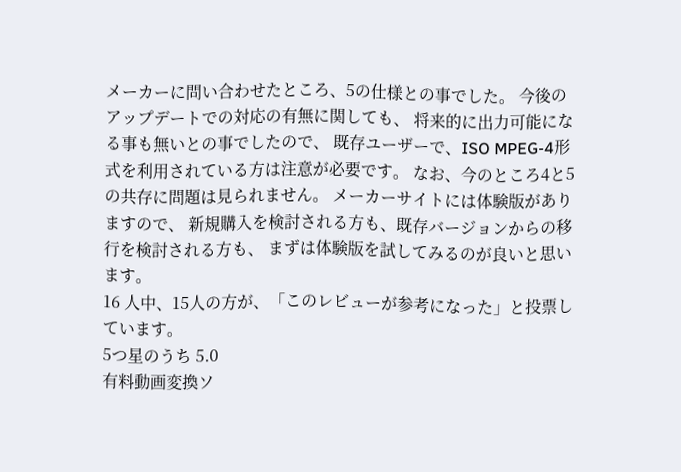メーカーに問い合わせたところ、5の仕様との事でした。 今後のアップデートでの対応の有無に関しても、 将来的に出力可能になる事も無いとの事でしたので、 既存ユーザーで、ISO MPEG-4形式を利用されている方は注意が必要です。 なお、今のところ4と5の共存に問題は見られません。 メーカーサイトには体験版がありますので、 新規購入を検討される方も、既存バージョンからの移行を検討される方も、 まずは体験版を試してみるのが良いと思います。
16 人中、15人の方が、「このレビューが参考になった」と投票しています。
5つ星のうち 5.0
有料動画変換ソ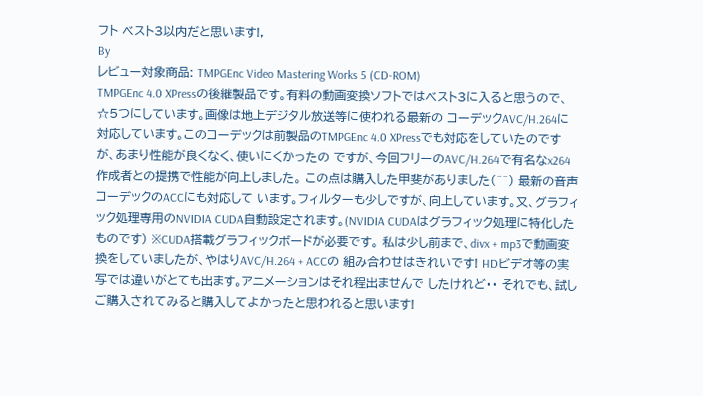フト ベスト3以内だと思います!,
By
レビュー対象商品: TMPGEnc Video Mastering Works 5 (CD-ROM)
TMPGEnc 4.0 XPressの後継製品です。有料の動画変換ソフトではベスト3に入ると思うので、☆5つにしています。画像は地上デジタル放送等に使われる最新の コーデックAVC/H.264に対応しています。このコーデックは前製品のTMPGEnc 4.0 XPressでも対応をしていたのですが、あまり性能が良くなく、使いにくかったの ですが、今回フリーのAVC/H.264で有名なx264作成者との提携で性能が向上しました。 この点は購入した甲斐がありました(^^) 最新の音声コーデックのACCにも対応して います。フィルターも少しですが、向上しています。又、グラフィック処理専用のNVIDIA CUDA自動設定されます。(NVIDIA CUDAはグラフィック処理に特化したものです) ※CUDA搭載グラフィックボードが必要です。 私は少し前まで、divx + mp3で動画変換をしていましたが、やはりAVC/H.264 + ACCの 組み合わせはきれいです! HDビデオ等の実写では違いがとても出ます。アニメーションはそれ程出ませんで したけれど・・ それでも、試しご購入されてみると購入してよかったと思われると思います!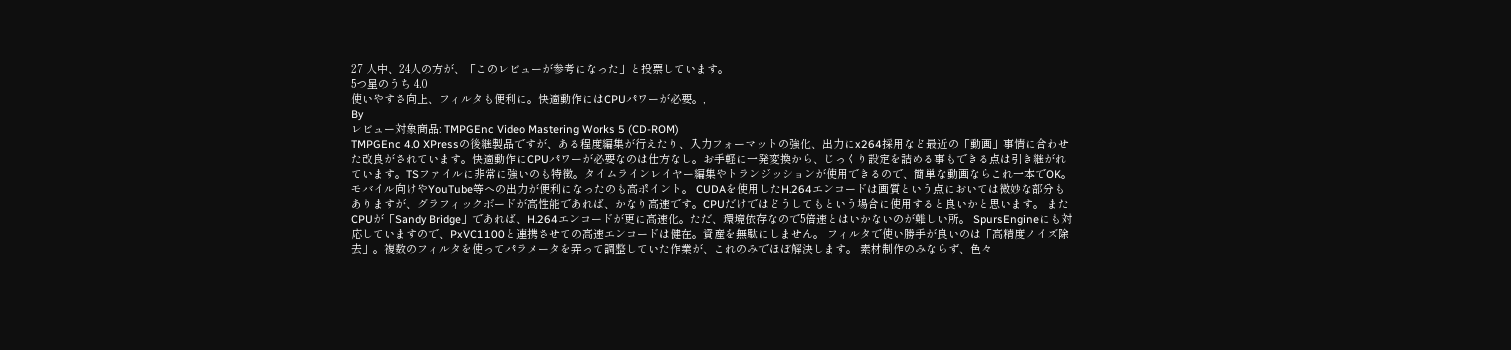27 人中、24人の方が、「このレビューが参考になった」と投票しています。
5つ星のうち 4.0
使いやすさ向上、フィルタも便利に。快適動作にはCPUパワーが必要。,
By
レビュー対象商品: TMPGEnc Video Mastering Works 5 (CD-ROM)
TMPGEnc 4.0 XPressの後継製品ですが、ある程度編集が行えたり、入力フォーマットの強化、出力にx264採用など最近の「動画」事情に合わせた改良がされています。快適動作にCPUパワーが必要なのは仕方なし。お手軽に一発変換から、じっくり設定を詰める事もできる点は引き継がれています。TSファイルに非常に強いのも特徴。タイムラインレイヤー編集やトランジッションが使用できるので、簡単な動画ならこれ一本でOK。モバイル向けやYouTube等への出力が便利になったのも高ポイント。 CUDAを使用したH.264エンコードは画質という点においては微妙な部分もありますが、グラフィックボードが高性能であれば、かなり高速です。CPUだけではどうしてもという場合に使用すると良いかと思います。 またCPUが「Sandy Bridge」であれば、H.264エンコードが更に高速化。ただ、環境依存なので5倍速とはいかないのが難しい所。 SpursEngineにも対応していますので、PxVC1100と連携させての高速エンコードは健在。資産を無駄にしません。 フィルタで使い勝手が良いのは「高精度ノイズ除去」。複数のフィルタを使ってパラメータを弄って調整していた作業が、これのみでほぼ解決します。 素材制作のみならず、色々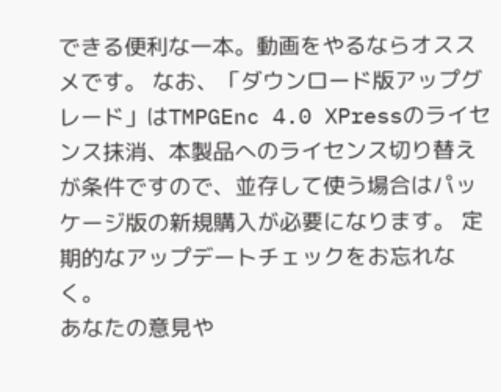できる便利な一本。動画をやるならオススメです。 なお、「ダウンロード版アップグレード」はTMPGEnc 4.0 XPressのライセンス抹消、本製品へのライセンス切り替えが条件ですので、並存して使う場合はパッケージ版の新規購入が必要になります。 定期的なアップデートチェックをお忘れなく。
あなたの意見や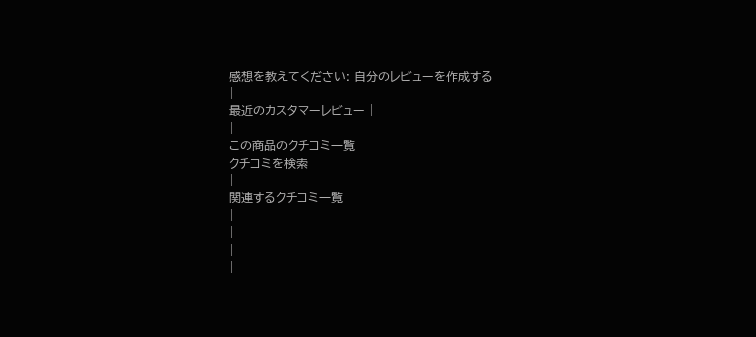感想を教えてください: 自分のレビューを作成する
|
最近のカスタマーレビュー |
|
この商品のクチコミ一覧
クチコミを検索
|
関連するクチコミ一覧
|
|
|
|